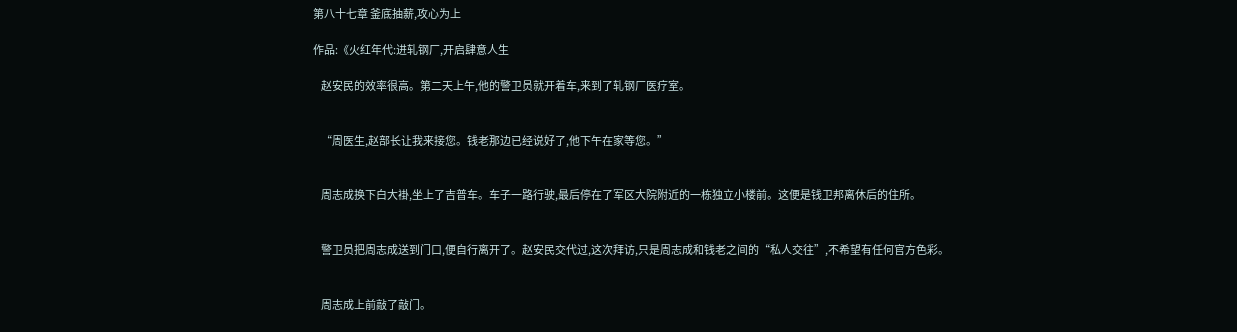第八十七章 釜底抽薪,攻心为上

作品:《火红年代:进轧钢厂,开启肆意人生

    赵安民的效率很高。第二天上午,他的警卫员就开着车,来到了轧钢厂医疗室。


    “周医生,赵部长让我来接您。钱老那边已经说好了,他下午在家等您。”


    周志成换下白大褂,坐上了吉普车。车子一路行驶,最后停在了军区大院附近的一栋独立小楼前。这便是钱卫邦离休后的住所。


    警卫员把周志成送到门口,便自行离开了。赵安民交代过,这次拜访,只是周志成和钱老之间的“私人交往”,不希望有任何官方色彩。


    周志成上前敲了敲门。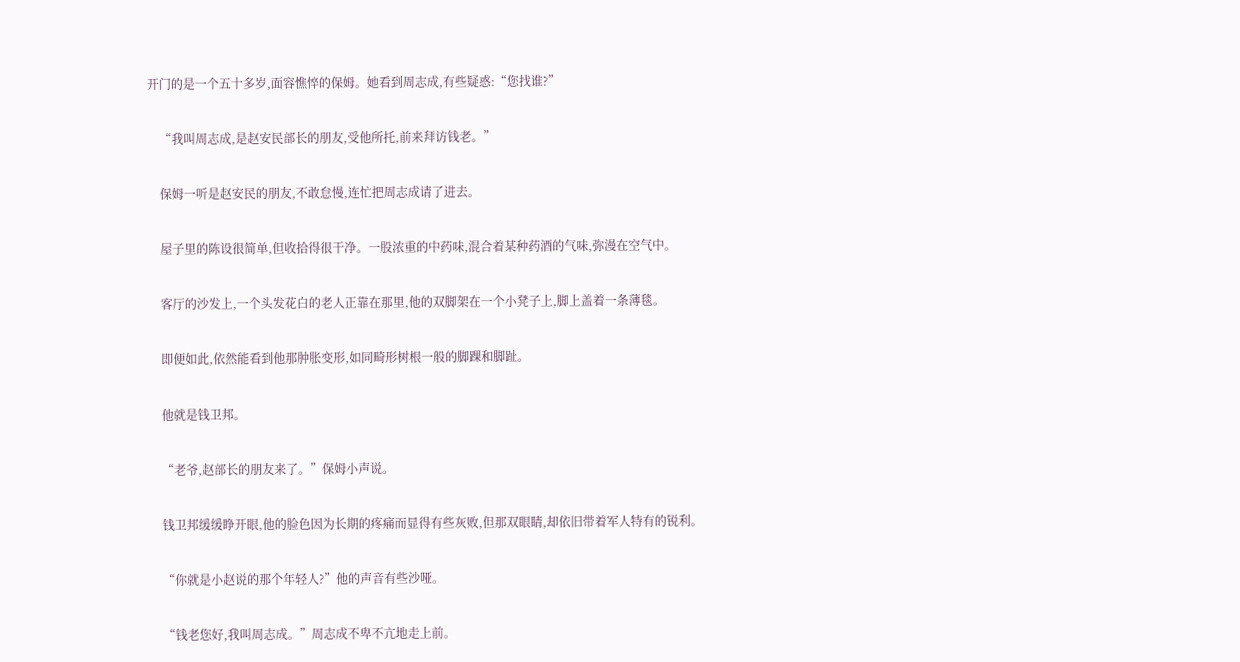开门的是一个五十多岁,面容憔悴的保姆。她看到周志成,有些疑惑:“您找谁?”


    “我叫周志成,是赵安民部长的朋友,受他所托,前来拜访钱老。”


    保姆一听是赵安民的朋友,不敢怠慢,连忙把周志成请了进去。


    屋子里的陈设很简单,但收拾得很干净。一股浓重的中药味,混合着某种药酒的气味,弥漫在空气中。


    客厅的沙发上,一个头发花白的老人正靠在那里,他的双脚架在一个小凳子上,脚上盖着一条薄毯。


    即便如此,依然能看到他那肿胀变形,如同畸形树根一般的脚踝和脚趾。


    他就是钱卫邦。


    “老爷,赵部长的朋友来了。”保姆小声说。


    钱卫邦缓缓睁开眼,他的脸色因为长期的疼痛而显得有些灰败,但那双眼睛,却依旧带着军人特有的锐利。


    “你就是小赵说的那个年轻人?”他的声音有些沙哑。


    “钱老您好,我叫周志成。”周志成不卑不亢地走上前。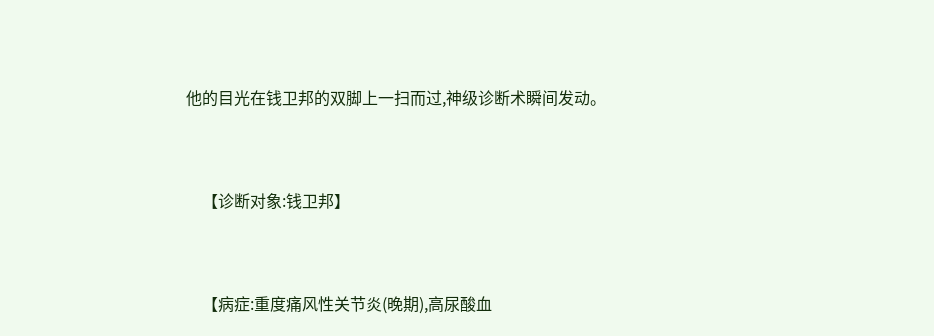他的目光在钱卫邦的双脚上一扫而过,神级诊断术瞬间发动。


    【诊断对象:钱卫邦】


    【病症:重度痛风性关节炎(晚期),高尿酸血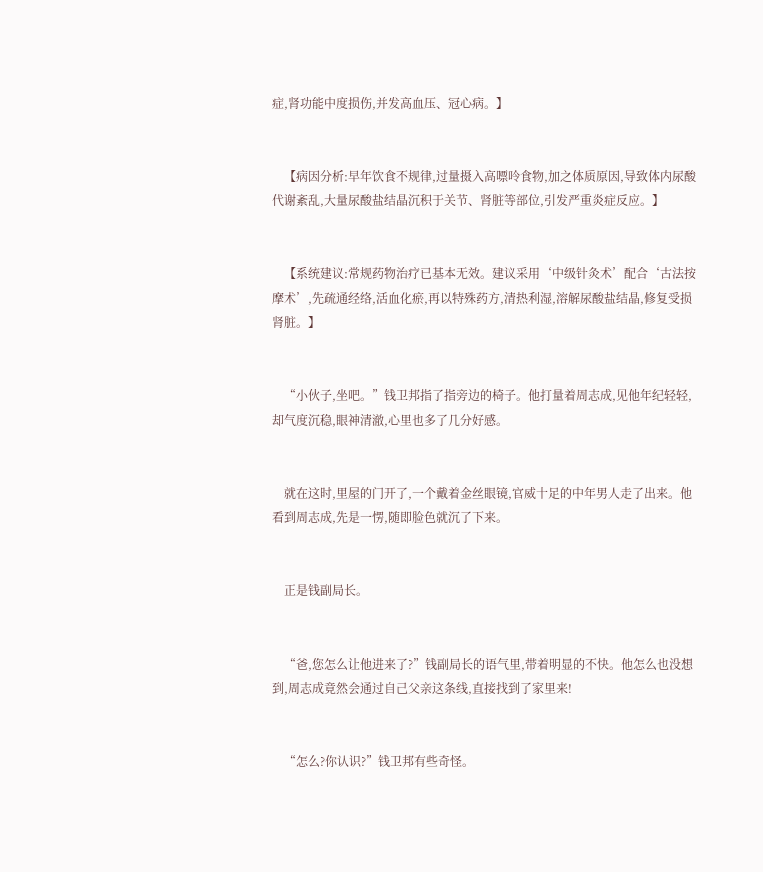症,肾功能中度损伤,并发高血压、冠心病。】


    【病因分析:早年饮食不规律,过量摄入高嘌呤食物,加之体质原因,导致体内尿酸代谢紊乱,大量尿酸盐结晶沉积于关节、肾脏等部位,引发严重炎症反应。】


    【系统建议:常规药物治疗已基本无效。建议采用‘中级针灸术’配合‘古法按摩术’,先疏通经络,活血化瘀,再以特殊药方,清热利湿,溶解尿酸盐结晶,修复受损肾脏。】


    “小伙子,坐吧。”钱卫邦指了指旁边的椅子。他打量着周志成,见他年纪轻轻,却气度沉稳,眼神清澈,心里也多了几分好感。


    就在这时,里屋的门开了,一个戴着金丝眼镜,官威十足的中年男人走了出来。他看到周志成,先是一愣,随即脸色就沉了下来。


    正是钱副局长。


    “爸,您怎么让他进来了?”钱副局长的语气里,带着明显的不快。他怎么也没想到,周志成竟然会通过自己父亲这条线,直接找到了家里来!


    “怎么?你认识?”钱卫邦有些奇怪。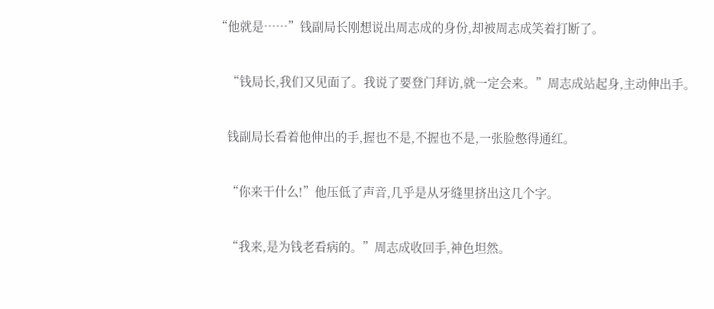“他就是……”钱副局长刚想说出周志成的身份,却被周志成笑着打断了。


    “钱局长,我们又见面了。我说了要登门拜访,就一定会来。”周志成站起身,主动伸出手。


    钱副局长看着他伸出的手,握也不是,不握也不是,一张脸憋得通红。


    “你来干什么!”他压低了声音,几乎是从牙缝里挤出这几个字。


    “我来,是为钱老看病的。”周志成收回手,神色坦然。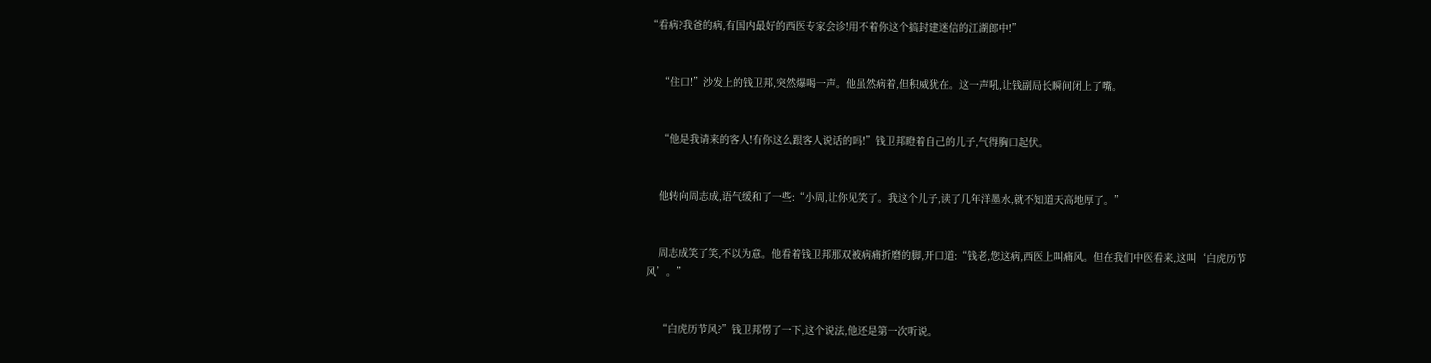“看病?我爸的病,有国内最好的西医专家会诊!用不着你这个搞封建迷信的江湖郎中!”


    “住口!”沙发上的钱卫邦,突然爆喝一声。他虽然病着,但积威犹在。这一声吼,让钱副局长瞬间闭上了嘴。


    “他是我请来的客人!有你这么跟客人说话的吗!”钱卫邦瞪着自己的儿子,气得胸口起伏。


    他转向周志成,语气缓和了一些:“小周,让你见笑了。我这个儿子,读了几年洋墨水,就不知道天高地厚了。”


    周志成笑了笑,不以为意。他看着钱卫邦那双被病痛折磨的脚,开口道:“钱老,您这病,西医上叫痛风。但在我们中医看来,这叫‘白虎历节风’。”


    “白虎历节风?”钱卫邦愣了一下,这个说法,他还是第一次听说。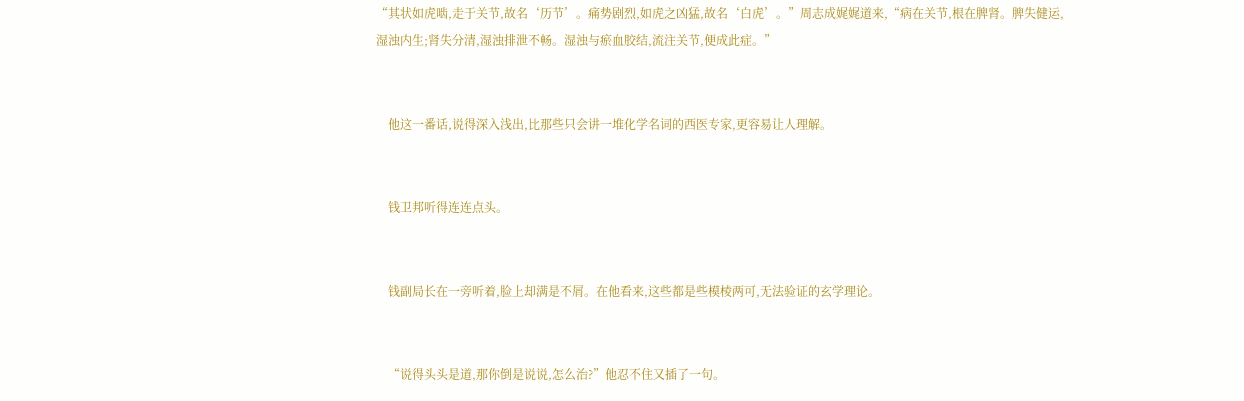“其状如虎啮,走于关节,故名‘历节’。痛势剧烈,如虎之凶猛,故名‘白虎’。”周志成娓娓道来,“病在关节,根在脾肾。脾失健运,湿浊内生;肾失分清,湿浊排泄不畅。湿浊与瘀血胶结,流注关节,便成此症。”


    他这一番话,说得深入浅出,比那些只会讲一堆化学名词的西医专家,更容易让人理解。


    钱卫邦听得连连点头。


    钱副局长在一旁听着,脸上却满是不屑。在他看来,这些都是些模棱两可,无法验证的玄学理论。


    “说得头头是道,那你倒是说说,怎么治?”他忍不住又插了一句。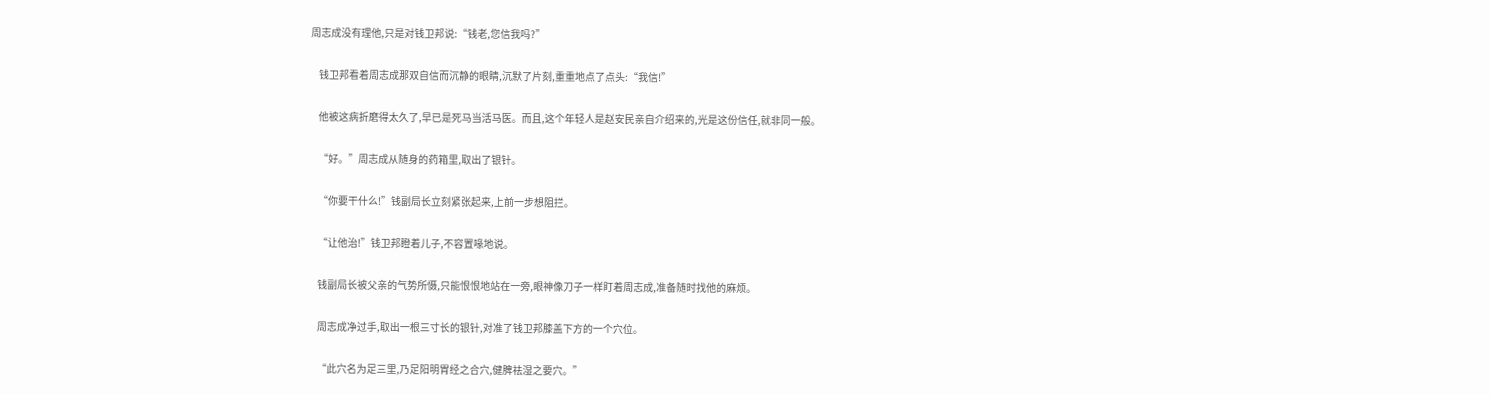周志成没有理他,只是对钱卫邦说:“钱老,您信我吗?”


    钱卫邦看着周志成那双自信而沉静的眼睛,沉默了片刻,重重地点了点头:“我信!”


    他被这病折磨得太久了,早已是死马当活马医。而且,这个年轻人是赵安民亲自介绍来的,光是这份信任,就非同一般。


    “好。”周志成从随身的药箱里,取出了银针。


    “你要干什么!”钱副局长立刻紧张起来,上前一步想阻拦。


    “让他治!”钱卫邦瞪着儿子,不容置喙地说。


    钱副局长被父亲的气势所慑,只能恨恨地站在一旁,眼神像刀子一样盯着周志成,准备随时找他的麻烦。


    周志成净过手,取出一根三寸长的银针,对准了钱卫邦膝盖下方的一个穴位。


    “此穴名为足三里,乃足阳明胃经之合穴,健脾祛湿之要穴。”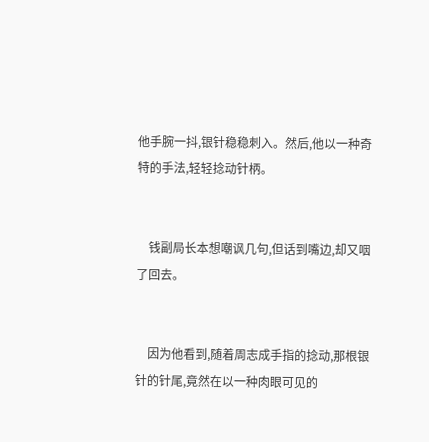他手腕一抖,银针稳稳刺入。然后,他以一种奇特的手法,轻轻捻动针柄。


    钱副局长本想嘲讽几句,但话到嘴边,却又咽了回去。


    因为他看到,随着周志成手指的捻动,那根银针的针尾,竟然在以一种肉眼可见的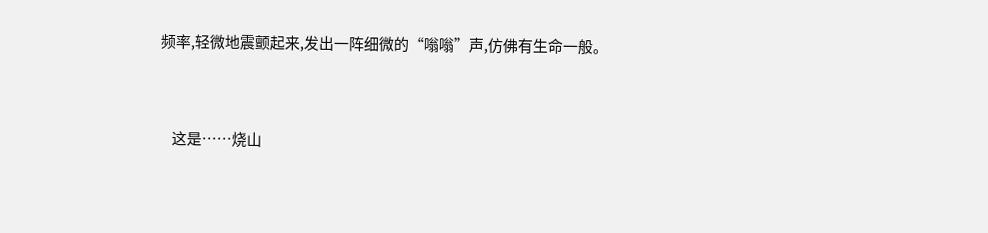频率,轻微地震颤起来,发出一阵细微的“嗡嗡”声,仿佛有生命一般。


    这是……烧山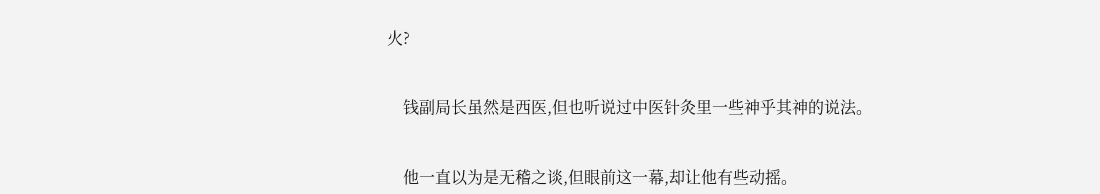火?


    钱副局长虽然是西医,但也听说过中医针灸里一些神乎其神的说法。


    他一直以为是无稽之谈,但眼前这一幕,却让他有些动摇。